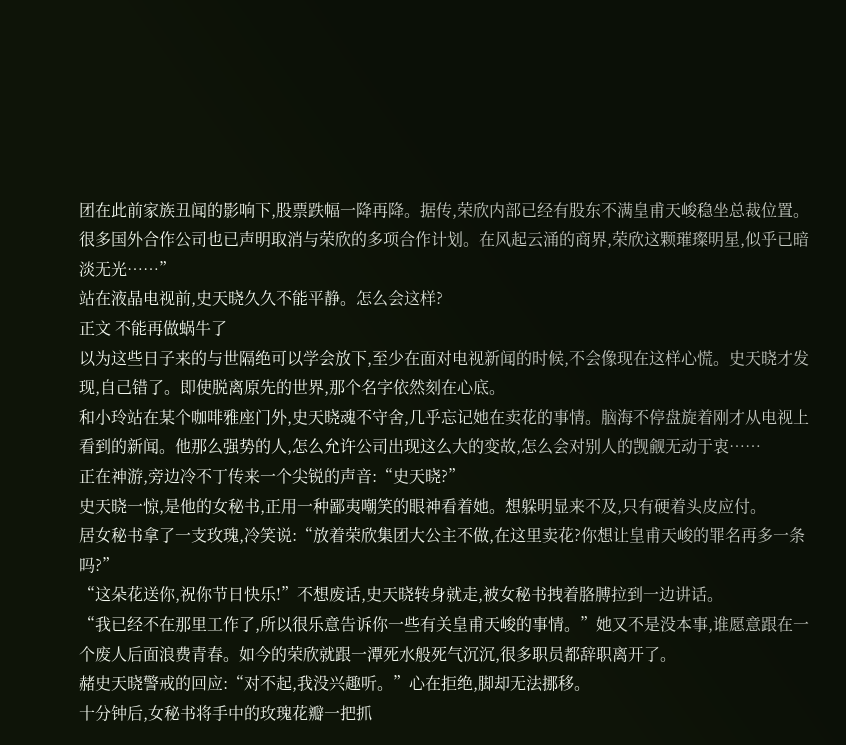团在此前家族丑闻的影响下,股票跌幅一降再降。据传,荣欣内部已经有股东不满皇甫天峻稳坐总裁位置。很多国外合作公司也已声明取消与荣欣的多项合作计划。在风起云涌的商界,荣欣这颗璀璨明星,似乎已暗淡无光……”
站在液晶电视前,史天晓久久不能平静。怎么会这样?
正文 不能再做蜗牛了
以为这些日子来的与世隔绝可以学会放下,至少在面对电视新闻的时候,不会像现在这样心慌。史天晓才发现,自己错了。即使脱离原先的世界,那个名字依然刻在心底。
和小玲站在某个咖啡雅座门外,史天晓魂不守舍,几乎忘记她在卖花的事情。脑海不停盘旋着刚才从电视上看到的新闻。他那么强势的人,怎么允许公司出现这么大的变故,怎么会对别人的觊觎无动于衷……
正在神游,旁边冷不丁传来一个尖锐的声音:“史天晓?”
史天晓一惊,是他的女秘书,正用一种鄙夷嘲笑的眼神看着她。想躲明显来不及,只有硬着头皮应付。
居女秘书拿了一支玫瑰,冷笑说:“放着荣欣集团大公主不做,在这里卖花?你想让皇甫天峻的罪名再多一条吗?”
“这朵花送你,祝你节日快乐!”不想废话,史天晓转身就走,被女秘书拽着胳膊拉到一边讲话。
“我已经不在那里工作了,所以很乐意告诉你一些有关皇甫天峻的事情。”她又不是没本事,谁愿意跟在一个废人后面浪费青春。如今的荣欣就跟一潭死水般死气沉沉,很多职员都辞职离开了。
赭史天晓警戒的回应:“对不起,我没兴趣听。”心在拒绝,脚却无法挪移。
十分钟后,女秘书将手中的玫瑰花瓣一把抓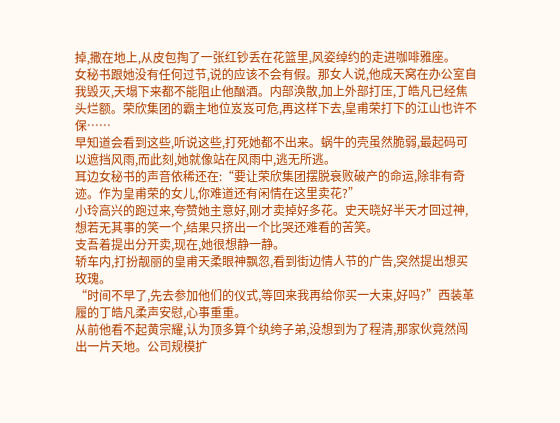掉,撒在地上,从皮包掏了一张红钞丢在花篮里,风姿绰约的走进咖啡雅座。
女秘书跟她没有任何过节,说的应该不会有假。那女人说,他成天窝在办公室自我毁灭,天塌下来都不能阻止他酗酒。内部涣散,加上外部打压,丁皓凡已经焦头烂额。荣欣集团的霸主地位岌岌可危,再这样下去,皇甫荣打下的江山也许不保……
早知道会看到这些,听说这些,打死她都不出来。蜗牛的壳虽然脆弱,最起码可以遮挡风雨,而此刻,她就像站在风雨中,逃无所逃。
耳边女秘书的声音依稀还在:“要让荣欣集团摆脱衰败破产的命运,除非有奇迹。作为皇甫荣的女儿,你难道还有闲情在这里卖花?”
小玲高兴的跑过来,夸赞她主意好,刚才卖掉好多花。史天晓好半天才回过神,想若无其事的笑一个,结果只挤出一个比哭还难看的苦笑。
支吾着提出分开卖,现在,她很想静一静。
轿车内,打扮靓丽的皇甫天柔眼神飘忽,看到街边情人节的广告,突然提出想买玫瑰。
“时间不早了,先去参加他们的仪式,等回来我再给你买一大束,好吗?”西装革履的丁皓凡柔声安慰,心事重重。
从前他看不起黄宗耀,认为顶多算个纨绔子弟,没想到为了程清,那家伙竟然闯出一片天地。公司规模扩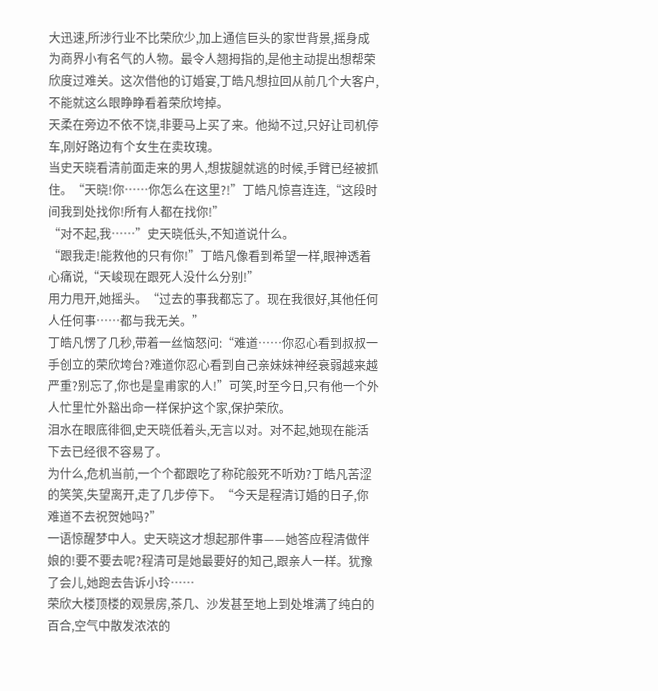大迅速,所涉行业不比荣欣少,加上通信巨头的家世背景,摇身成为商界小有名气的人物。最令人翘拇指的,是他主动提出想帮荣欣度过难关。这次借他的订婚宴,丁皓凡想拉回从前几个大客户,不能就这么眼睁睁看着荣欣垮掉。
天柔在旁边不依不饶,非要马上买了来。他拗不过,只好让司机停车,刚好路边有个女生在卖玫瑰。
当史天晓看清前面走来的男人,想拔腿就逃的时候,手臂已经被抓住。“天晓!你……你怎么在这里?!”丁皓凡惊喜连连,“这段时间我到处找你!所有人都在找你!”
“对不起,我……”史天晓低头,不知道说什么。
“跟我走!能救他的只有你!”丁皓凡像看到希望一样,眼神透着心痛说,“天峻现在跟死人没什么分别!”
用力甩开,她摇头。“过去的事我都忘了。现在我很好,其他任何人任何事……都与我无关。”
丁皓凡愣了几秒,带着一丝恼怒问:“难道……你忍心看到叔叔一手创立的荣欣垮台?难道你忍心看到自己亲妹妹神经衰弱越来越严重?别忘了,你也是皇甫家的人!”可笑,时至今日,只有他一个外人忙里忙外豁出命一样保护这个家,保护荣欣。
泪水在眼底徘徊,史天晓低着头,无言以对。对不起,她现在能活下去已经很不容易了。
为什么,危机当前,一个个都跟吃了称砣般死不听劝?丁皓凡苦涩的笑笑,失望离开,走了几步停下。“今天是程清订婚的日子,你难道不去祝贺她吗?”
一语惊醒梦中人。史天晓这才想起那件事——她答应程清做伴娘的!要不要去呢?程清可是她最要好的知己,跟亲人一样。犹豫了会儿,她跑去告诉小玲……
荣欣大楼顶楼的观景房,茶几、沙发甚至地上到处堆满了纯白的百合,空气中散发浓浓的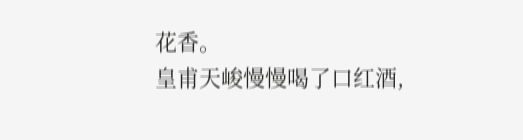花香。
皇甫天峻慢慢喝了口红酒,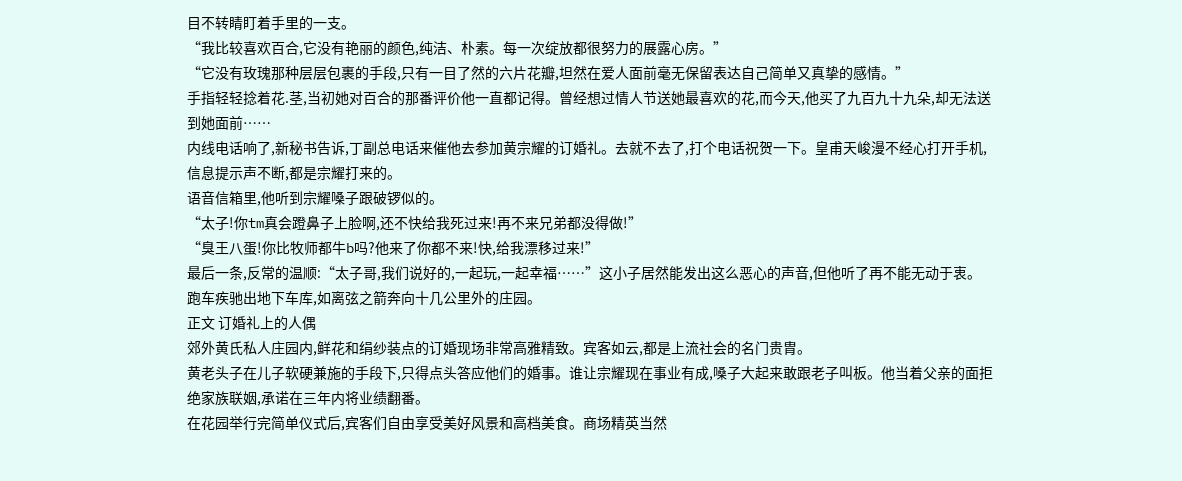目不转睛盯着手里的一支。
“我比较喜欢百合,它没有艳丽的颜色,纯洁、朴素。每一次绽放都很努力的展露心房。”
“它没有玫瑰那种层层包裹的手段,只有一目了然的六片花瓣,坦然在爱人面前毫无保留表达自己简单又真挚的感情。”
手指轻轻捻着花.茎,当初她对百合的那番评价他一直都记得。曾经想过情人节送她最喜欢的花,而今天,他买了九百九十九朵,却无法送到她面前……
内线电话响了,新秘书告诉,丁副总电话来催他去参加黄宗耀的订婚礼。去就不去了,打个电话祝贺一下。皇甫天峻漫不经心打开手机,信息提示声不断,都是宗耀打来的。
语音信箱里,他听到宗耀嗓子跟破锣似的。
“太子!你tm真会蹬鼻子上脸啊,还不快给我死过来!再不来兄弟都没得做!”
“臭王八蛋!你比牧师都牛b吗?他来了你都不来!快,给我漂移过来!”
最后一条,反常的温顺:“太子哥,我们说好的,一起玩,一起幸福……”这小子居然能发出这么恶心的声音,但他听了再不能无动于衷。
跑车疾驰出地下车库,如离弦之箭奔向十几公里外的庄园。
正文 订婚礼上的人偶
郊外黄氏私人庄园内,鲜花和绢纱装点的订婚现场非常高雅精致。宾客如云,都是上流社会的名门贵胄。
黄老头子在儿子软硬兼施的手段下,只得点头答应他们的婚事。谁让宗耀现在事业有成,嗓子大起来敢跟老子叫板。他当着父亲的面拒绝家族联姻,承诺在三年内将业绩翻番。
在花园举行完简单仪式后,宾客们自由享受美好风景和高档美食。商场精英当然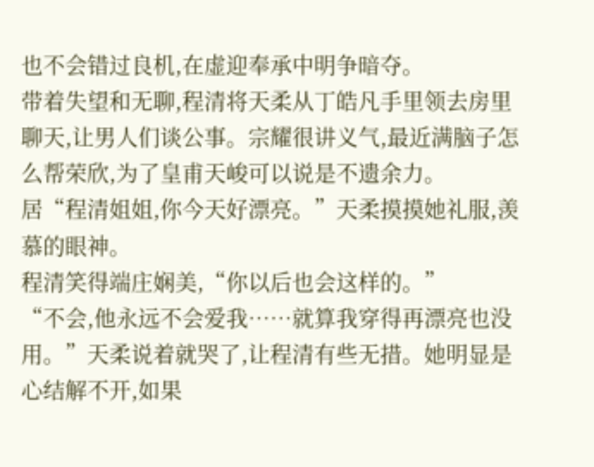也不会错过良机,在虚迎奉承中明争暗夺。
带着失望和无聊,程清将天柔从丁皓凡手里领去房里聊天,让男人们谈公事。宗耀很讲义气,最近满脑子怎么帮荣欣,为了皇甫天峻可以说是不遗余力。
居“程清姐姐,你今天好漂亮。”天柔摸摸她礼服,羡慕的眼神。
程清笑得端庄娴美,“你以后也会这样的。”
“不会,他永远不会爱我……就算我穿得再漂亮也没用。”天柔说着就哭了,让程清有些无措。她明显是心结解不开,如果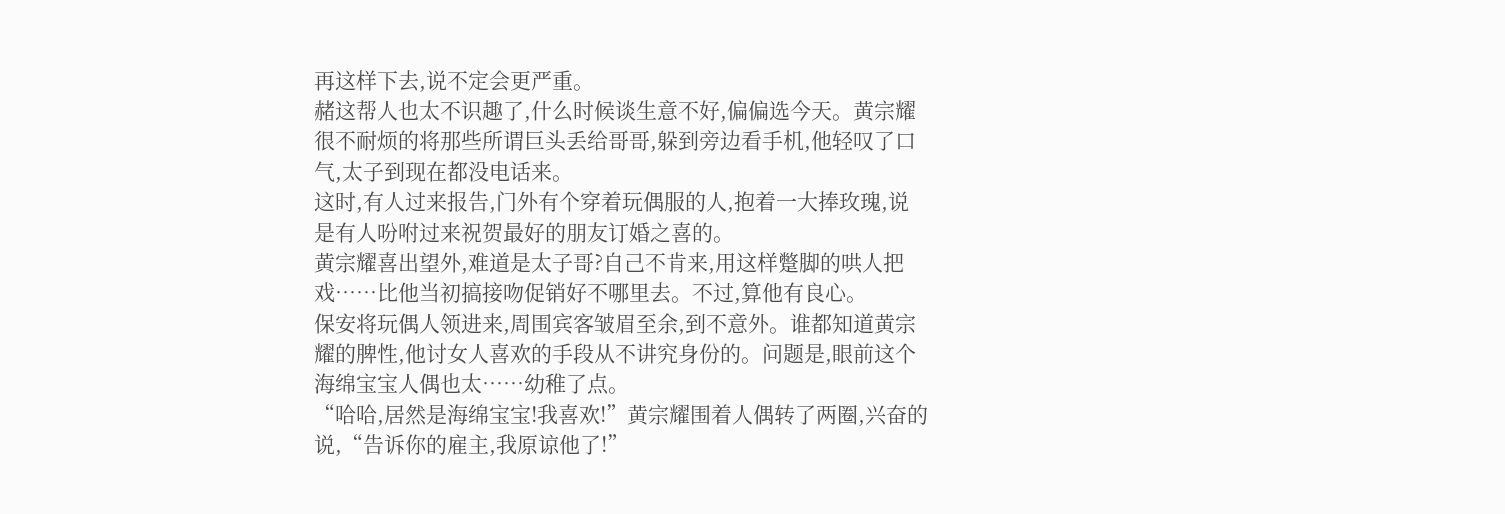再这样下去,说不定会更严重。
赭这帮人也太不识趣了,什么时候谈生意不好,偏偏选今天。黄宗耀很不耐烦的将那些所谓巨头丢给哥哥,躲到旁边看手机,他轻叹了口气,太子到现在都没电话来。
这时,有人过来报告,门外有个穿着玩偶服的人,抱着一大捧玫瑰,说是有人吩咐过来祝贺最好的朋友订婚之喜的。
黄宗耀喜出望外,难道是太子哥?自己不肯来,用这样蹩脚的哄人把戏……比他当初搞接吻促销好不哪里去。不过,算他有良心。
保安将玩偶人领进来,周围宾客皱眉至余,到不意外。谁都知道黄宗耀的脾性,他讨女人喜欢的手段从不讲究身份的。问题是,眼前这个海绵宝宝人偶也太……幼稚了点。
“哈哈,居然是海绵宝宝!我喜欢!”黄宗耀围着人偶转了两圈,兴奋的说,“告诉你的雇主,我原谅他了!”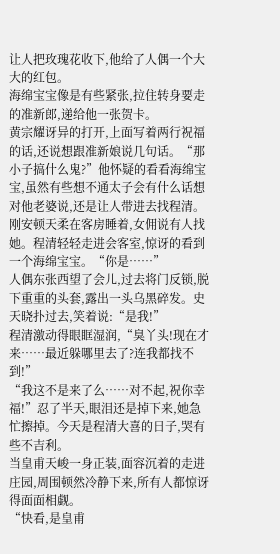让人把玫瑰花收下,他给了人偶一个大大的红包。
海绵宝宝像是有些紧张,拉住转身要走的准新郎,递给他一张贺卡。
黄宗耀讶异的打开,上面写着两行祝福的话,还说想跟准新娘说几句话。“那小子搞什么鬼?”他怀疑的看看海绵宝宝,虽然有些想不通太子会有什么话想对他老婆说,还是让人带进去找程清。
刚安顿天柔在客房睡着,女佣说有人找她。程清轻轻走进会客室,惊讶的看到一个海绵宝宝。“你是……”
人偶东张西望了会儿,过去将门反锁,脱下重重的头套,露出一头乌黑碎发。史天晓扑过去,笑着说:“是我!”
程清激动得眼眶湿润,“臭丫头!现在才来……最近躲哪里去了?连我都找不到!”
“我这不是来了么……对不起,祝你幸福!”忍了半天,眼泪还是掉下来,她急忙擦掉。今天是程清大喜的日子,哭有些不吉利。
当皇甫天峻一身正装,面容沉着的走进庄园,周围顿然冷静下来,所有人都惊讶得面面相觑。
“快看,是皇甫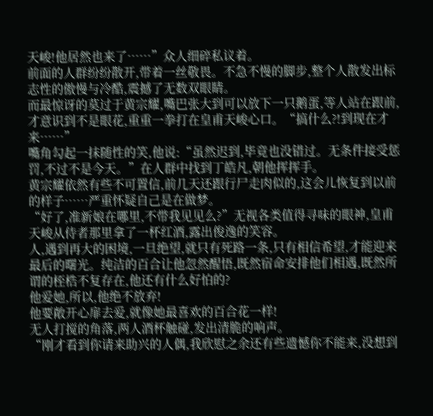天峻!他居然也来了……”众人细碎私议着。
前面的人群纷纷散开,带着一丝敬畏。不急不慢的脚步,整个人散发出标志性的傲慢与冷酷,震撼了无数双眼睛。
而最惊讶的莫过于黄宗耀,嘴巴张大到可以放下一只鹅蛋,等人站在跟前,才意识到不是眼花,重重一拳打在皇甫天峻心口。“搞什么?!到现在才来……”
嘴角勾起一抹随性的笑,他说:“虽然迟到,毕竟也没错过。无条件接受惩罚,不过不是今天。”在人群中找到丁皓凡,朝他挥挥手。
黄宗耀依然有些不可置信,前几天还跟行尸走肉似的,这会儿恢复到以前的样子……严重怀疑自己是在做梦。
“好了,准新娘在哪里,不带我见见么?”无视各类值得寻味的眼神,皇甫天峻从侍者那里拿了一杯红酒,露出俊逸的笑容。
人,遇到再大的困境,一旦绝望,就只有死路一条,只有相信希望,才能迎来最后的曙光。纯洁的百合让他忽然醒悟,既然宿命安排他们相遇,既然所谓的桎梏不复存在,他还有什么好怕的?
他爱她,所以,他绝不放弃!
他要敞开心扉去爱,就像她最喜欢的百合花一样!
无人打搅的角落,两人酒杯触碰,发出清脆的响声。
“刚才看到你请来助兴的人偶,我欣慰之余还有些遗憾你不能来,没想到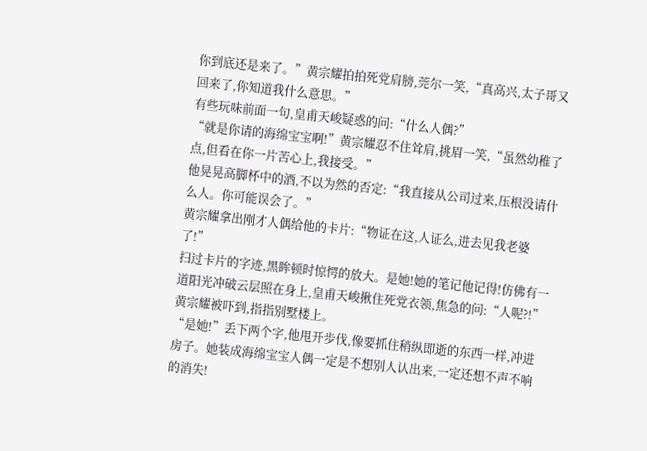你到底还是来了。”黄宗耀拍拍死党肩膀,莞尔一笑,“真高兴,太子哥又回来了,你知道我什么意思。”
有些玩味前面一句,皇甫天峻疑惑的问:“什么人偶?”
“就是你请的海绵宝宝啊!”黄宗耀忍不住耸肩,挑眉一笑,“虽然幼稚了点,但看在你一片苦心上,我接受。”
他晃晃高脚杯中的酒,不以为然的否定:“我直接从公司过来,压根没请什么人。你可能误会了。”
黄宗耀拿出刚才人偶给他的卡片:“物证在这,人证么,进去见我老婆了!”
扫过卡片的字迹,黑眸顿时惊愕的放大。是她!她的笔记他记得!仿佛有一道阳光冲破云层照在身上,皇甫天峻揪住死党衣领,焦急的问:“人呢?!”
黄宗耀被吓到,指指别墅楼上。
“是她!”丢下两个字,他甩开步伐,像要抓住稍纵即逝的东西一样,冲进房子。她装成海绵宝宝人偶一定是不想别人认出来,一定还想不声不响的消失!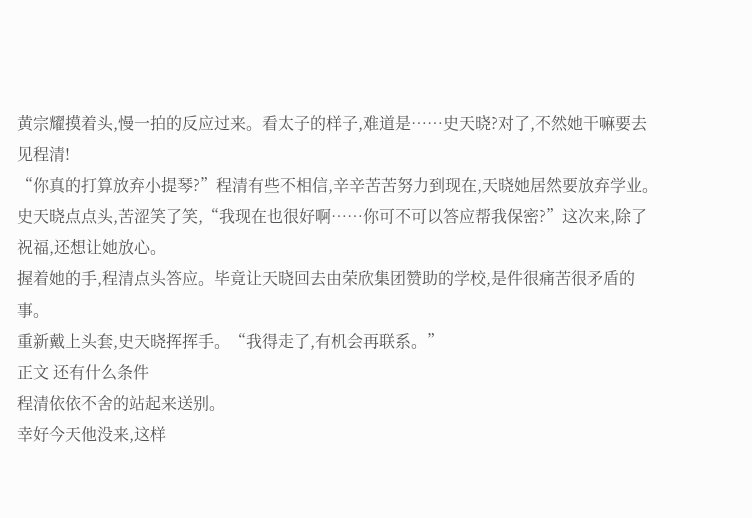黄宗耀摸着头,慢一拍的反应过来。看太子的样子,难道是……史天晓?对了,不然她干嘛要去见程清!
“你真的打算放弃小提琴?”程清有些不相信,辛辛苦苦努力到现在,天晓她居然要放弃学业。
史天晓点点头,苦涩笑了笑,“我现在也很好啊……你可不可以答应帮我保密?”这次来,除了祝福,还想让她放心。
握着她的手,程清点头答应。毕竟让天晓回去由荣欣集团赞助的学校,是件很痛苦很矛盾的事。
重新戴上头套,史天晓挥挥手。“我得走了,有机会再联系。”
正文 还有什么条件
程清依依不舍的站起来送别。
幸好今天他没来,这样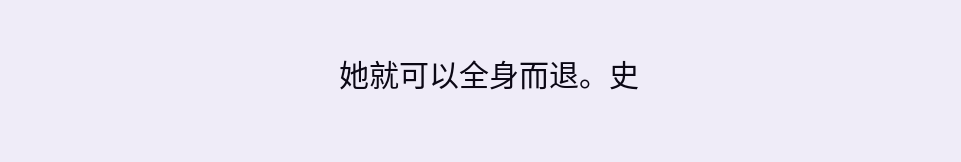她就可以全身而退。史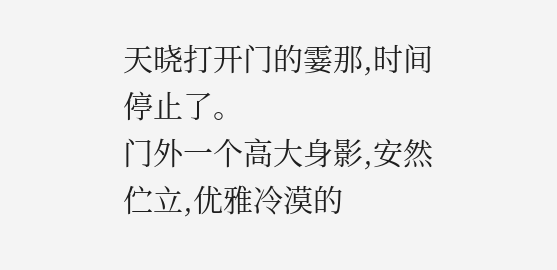天晓打开门的霎那,时间停止了。
门外一个高大身影,安然伫立,优雅冷漠的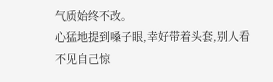气质始终不改。
心猛地提到嗓子眼,幸好带着头套,别人看不见自己惊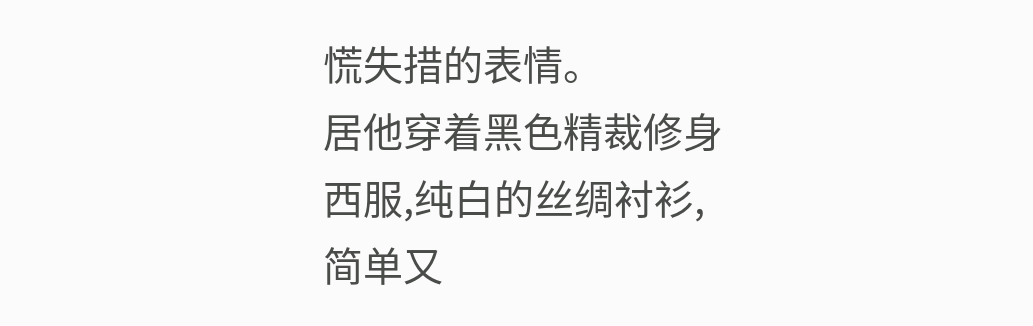慌失措的表情。
居他穿着黑色精裁修身西服,纯白的丝绸衬衫,简单又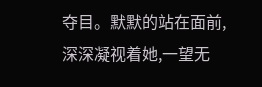夺目。默默的站在面前,深深凝视着她,一望无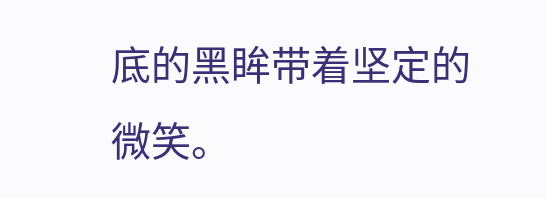底的黑眸带着坚定的微笑。